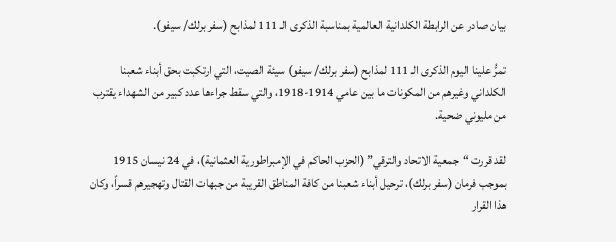بيان صادر عن الرابطة الكلدانية العالمية بمناسبة الذكرى الـ 111 لمذابح (سفر برلك/ سيفو).

تمرُّ علينا اليوم الذكرى الـ 111 لمذابح (سفر برلك/ سيفو) سيئة الصيت، التي ارتكبت بحق أبناء شعبنا الكلداني وغيرهم من المكونات ما بين عامي 1914-1918، والتي سقط جراءها عدد كبير من الشهداء يقترب من مليوني ضحية.

لقد قررت “جمعية الاتحاد والترقي” (الحزب الحاكم في الإمبراطورية العثمانية)، في 24 نيسان 1915 بموجب فرمان (سفر برلك)، ترحيل أبناء شعبنا من كافة المناطق القريبة من جبهات القتال وتهجيرهم قسراً، وكان هذا القرار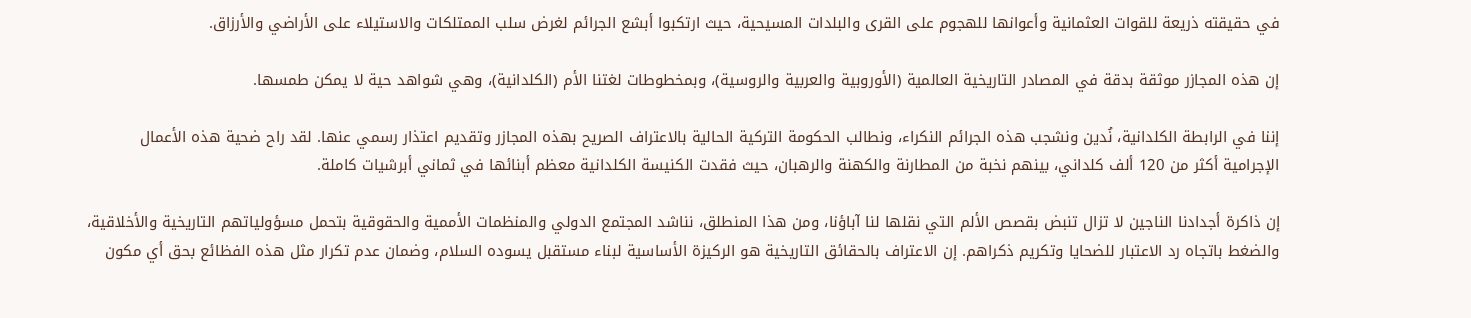في حقيقته ذريعة للقوات العثمانية وأعوانها للهجوم على القرى والبلدات المسيحية، حيث ارتكبوا أبشع الجرائم لغرض سلب الممتلكات والاستيلاء على الأراضي والأرزاق.

إن هذه المجازر موثقة بدقة في المصادر التاريخية العالمية (الأوروبية والعربية والروسية)، وبمخطوطات لغتنا الأم (الكلدانية)، وهي شواهد حية لا يمكن طمسها.

إننا في الرابطة الكلدانية، نُدين ونشجب هذه الجرائم النكراء، ونطالب الحكومة التركية الحالية بالاعتراف الصريح بهذه المجازر وتقديم اعتذار رسمي عنها. لقد راح ضحية هذه الأعمال الإجرامية أكثر من 120 ألف كلداني، بينهم نخبة من المطارنة والكهنة والرهبان، حيث فقدت الكنيسة الكلدانية معظم أبنائها في ثماني أبرشيات كاملة.

إن ذاكرة أجدادنا الناجين لا تزال تنبض بقصص الألم التي نقلها لنا آباؤنا، ومن هذا المنطلق، نناشد المجتمع الدولي والمنظمات الأممية والحقوقية بتحمل مسؤولياتهم التاريخية والأخلاقية، والضغط باتجاه رد الاعتبار للضحايا وتكريم ذكراهم. إن الاعتراف بالحقائق التاريخية هو الركيزة الأساسية لبناء مستقبل يسوده السلام، وضمان عدم تكرار مثل هذه الفظائع بحق أي مكون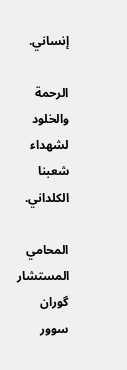إنساني.

الرحمة والخلود لشهداء شعبنا الكلداني.

المحامي المستشار گوران سوور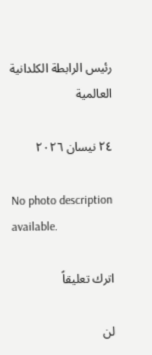رئيس الرابطة الكلدانية العالمية

٢٤ نيسان ٢٠٢٦

No photo description available.

اترك تعليقاً

لن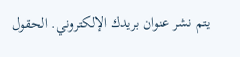يتم نشر عنوان بريدك الإلكتروني. الحقول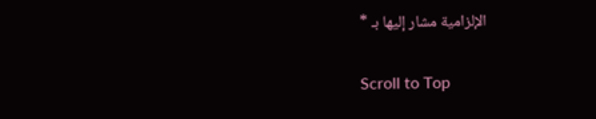الإلزامية مشار إليها بـ *

Scroll to Top